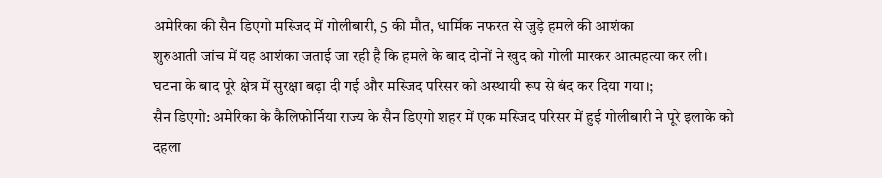अमेरिका की सैन डिएगो मस्जिद में गोलीबारी, 5 की मौत, धार्मिक नफरत से जुड़े हमले की आशंका
शुरुआती जांच में यह आशंका जताई जा रही है कि हमले के बाद दोनों ने खुद को गोली मारकर आत्महत्या कर ली। घटना के बाद पूरे क्षेत्र में सुरक्षा बढ़ा दी गई और मस्जिद परिसर को अस्थायी रूप से बंद कर दिया गया।;
सैन डिएगो: अमेरिका के कैलिफोर्निया राज्य के सैन डिएगो शहर में एक मस्जिद परिसर में हुई गोलीबारी ने पूरे इलाके को दहला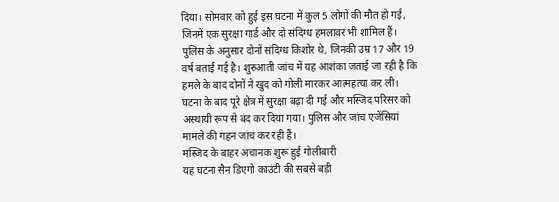दिया। सोमवार को हुई इस घटना में कुल 5 लोगों की मौत हो गई, जिनमें एक सुरक्षा गार्ड और दो संदिग्ध हमलावर भी शामिल हैं। पुलिस के अनुसार दोनों संदिग्ध किशोर थे, जिनकी उम्र 17 और 19 वर्ष बताई गई है। शुरुआती जांच में यह आशंका जताई जा रही है कि हमले के बाद दोनों ने खुद को गोली मारकर आत्महत्या कर ली। घटना के बाद पूरे क्षेत्र में सुरक्षा बढ़ा दी गई और मस्जिद परिसर को अस्थायी रूप से बंद कर दिया गया। पुलिस और जांच एजेंसियां मामले की गहन जांच कर रही हैं।
मस्जिद के बाहर अचानक शुरू हुई गोलीबारी
यह घटना सैन डिएगो काउंटी की सबसे बड़ी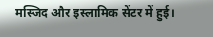मस्जिद और इस्लामिक सेंटर में हुई।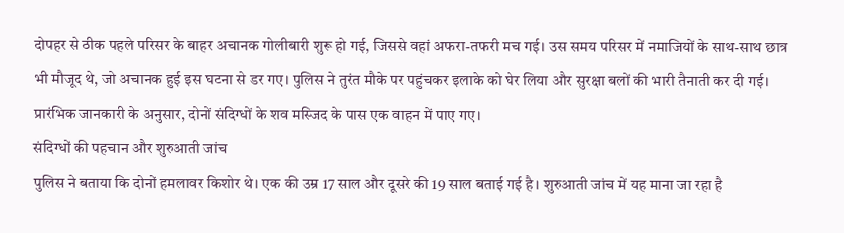दोपहर से ठीक पहले परिसर के बाहर अचानक गोलीबारी शुरू हो गई, जिससे वहां अफरा-तफरी मच गई। उस समय परिसर में नमाजियों के साथ-साथ छात्र भी मौजूद थे, जो अचानक हुई इस घटना से डर गए। पुलिस ने तुरंत मौके पर पहुंचकर इलाके को घेर लिया और सुरक्षा बलों की भारी तैनाती कर दी गई। प्रारंभिक जानकारी के अनुसार, दोनों संदिग्धों के शव मस्जिद के पास एक वाहन में पाए गए।
संदिग्धों की पहचान और शुरुआती जांच
पुलिस ने बताया कि दोनों हमलावर किशोर थे। एक की उम्र 17 साल और दूसरे की 19 साल बताई गई है। शुरुआती जांच में यह माना जा रहा है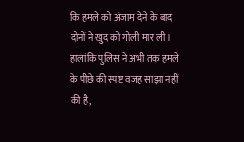कि हमले को अंजाम देने के बाद दोनों ने खुद को गोली मार ली। हालांकि पुलिस ने अभी तक हमले के पीछे की स्पष्ट वजह साझा नहीं की है,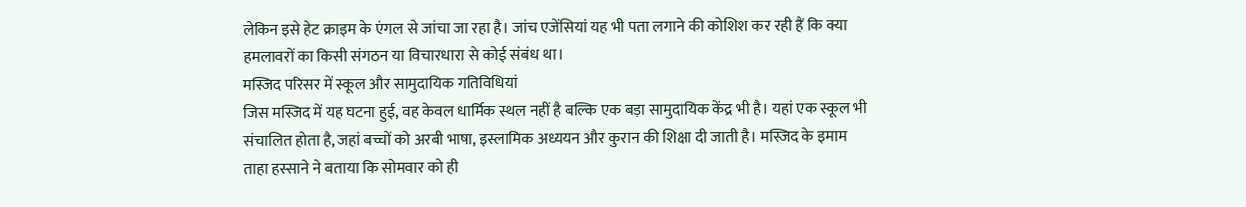लेकिन इसे हेट क्राइम के एंगल से जांचा जा रहा है। जांच एजेंसियां यह भी पता लगाने की कोशिश कर रही हैं कि क्या हमलावरों का किसी संगठन या विचारधारा से कोई संबंध था।
मस्जिद परिसर में स्कूल और सामुदायिक गतिविधियां
जिस मस्जिद में यह घटना हुई, वह केवल धार्मिक स्थल नहीं है बल्कि एक बड़ा सामुदायिक केंद्र भी है। यहां एक स्कूल भी संचालित होता है, जहां बच्चों को अरबी भाषा, इस्लामिक अध्ययन और कुरान की शिक्षा दी जाती है। मस्जिद के इमाम ताहा हस्साने ने बताया कि सोमवार को ही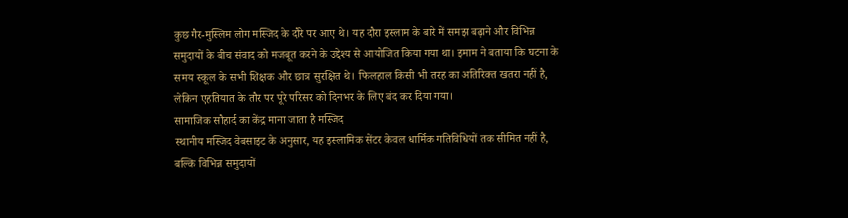कुछ गैर-मुस्लिम लोग मस्जिद के दौरे पर आए थे। यह दौरा इस्लाम के बारे में समझ बढ़ाने और विभिन्न समुदायों के बीच संवाद को मजबूत करने के उद्देश्य से आयोजित किया गया था। इमाम ने बताया कि घटना के समय स्कूल के सभी शिक्षक और छात्र सुरक्षित थे। फिलहाल किसी भी तरह का अतिरिक्त खतरा नहीं है, लेकिन एहतियात के तौर पर पूरे परिसर को दिनभर के लिए बंद कर दिया गया।
सामाजिक सौहार्द का केंद्र माना जाता है मस्जिद
स्थानीय मस्जिद वेबसाइट के अनुसार, यह इस्लामिक सेंटर केवल धार्मिक गतिविधियों तक सीमित नहीं है, बल्कि विभिन्न समुदायों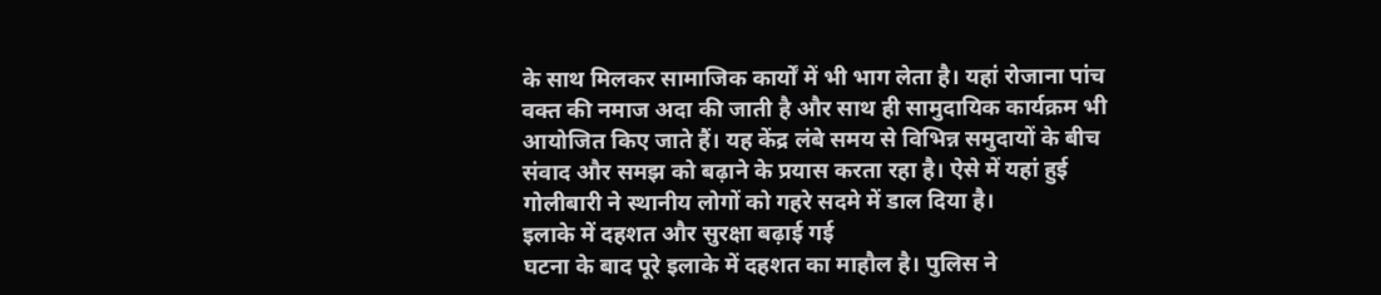के साथ मिलकर सामाजिक कार्यों में भी भाग लेता है। यहां रोजाना पांच वक्त की नमाज अदा की जाती है और साथ ही सामुदायिक कार्यक्रम भी आयोजित किए जाते हैं। यह केंद्र लंबे समय से विभिन्न समुदायों के बीच संवाद और समझ को बढ़ाने के प्रयास करता रहा है। ऐसे में यहां हुई गोलीबारी ने स्थानीय लोगों को गहरे सदमे में डाल दिया है।
इलाके में दहशत और सुरक्षा बढ़ाई गई
घटना के बाद पूरे इलाके में दहशत का माहौल है। पुलिस ने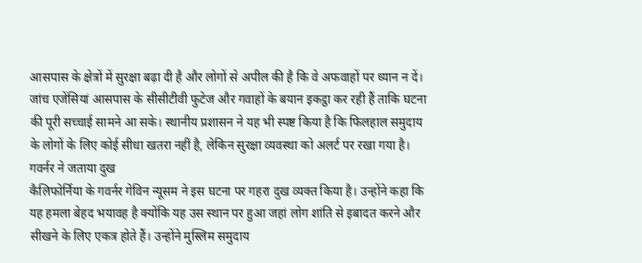आसपास के क्षेत्रों में सुरक्षा बढ़ा दी है और लोगों से अपील की है कि वे अफवाहों पर ध्यान न दें। जांच एजेंसियां आसपास के सीसीटीवी फुटेज और गवाहों के बयान इकट्ठा कर रही हैं ताकि घटना की पूरी सच्चाई सामने आ सके। स्थानीय प्रशासन ने यह भी स्पष्ट किया है कि फिलहाल समुदाय के लोगों के लिए कोई सीधा खतरा नहीं है, लेकिन सुरक्षा व्यवस्था को अलर्ट पर रखा गया है।
गवर्नर ने जताया दुख
कैलिफोर्निया के गवर्नर गेविन न्यूसम ने इस घटना पर गहरा दुख व्यक्त किया है। उन्होंने कहा कि यह हमला बेहद भयावह है क्योंकि यह उस स्थान पर हुआ जहां लोग शांति से इबादत करने और सीखने के लिए एकत्र होते हैं। उन्होंने मुस्लिम समुदाय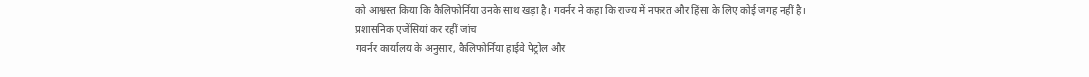को आश्वस्त किया कि कैलिफोर्निया उनके साथ खड़ा है। गवर्नर ने कहा कि राज्य में नफरत और हिंसा के लिए कोई जगह नहीं है।
प्रशासनिक एजेंसियां कर रहीं जांच
गवर्नर कार्यालय के अनुसार, कैलिफोर्निया हाईवे पेट्रोल और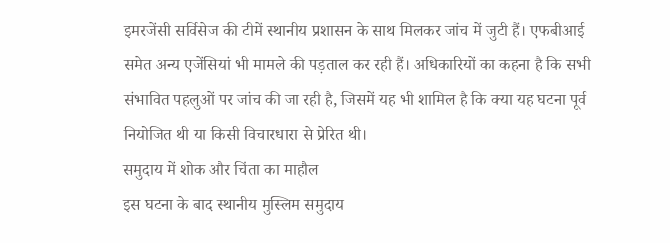इमरजेंसी सर्विसेज की टीमें स्थानीय प्रशासन के साथ मिलकर जांच में जुटी हैं। एफबीआई समेत अन्य एजेंसियां भी मामले की पड़ताल कर रही हैं। अधिकारियों का कहना है कि सभी संभावित पहलुओं पर जांच की जा रही है, जिसमें यह भी शामिल है कि क्या यह घटना पूर्व नियोजित थी या किसी विचारधारा से प्रेरित थी।
समुदाय में शोक और चिंता का माहौल
इस घटना के बाद स्थानीय मुस्लिम समुदाय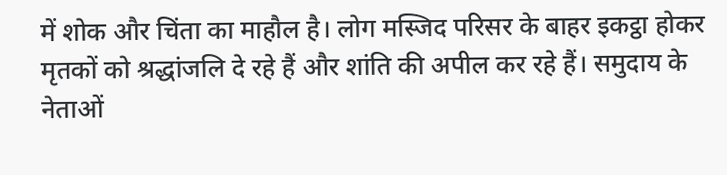में शोक और चिंता का माहौल है। लोग मस्जिद परिसर के बाहर इकट्ठा होकर मृतकों को श्रद्धांजलि दे रहे हैं और शांति की अपील कर रहे हैं। समुदाय के नेताओं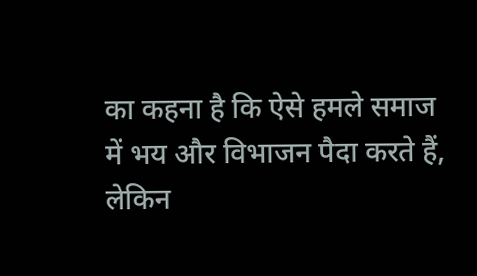का कहना है कि ऐसे हमले समाज में भय और विभाजन पैदा करते हैं, लेकिन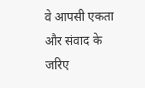वे आपसी एकता और संवाद के जरिए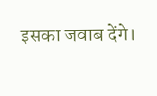इसका जवाब देंगे।